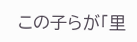この子らが「里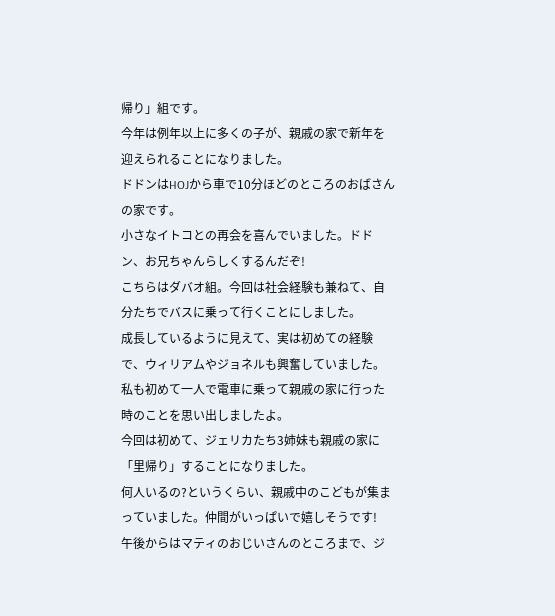帰り」組です。
今年は例年以上に多くの子が、親戚の家で新年を迎えられることになりました。
ドドンはHOJから車で10分ほどのところのおばさんの家です。
小さなイトコとの再会を喜んでいました。ドドン、お兄ちゃんらしくするんだぞ!
こちらはダバオ組。今回は社会経験も兼ねて、自分たちでバスに乗って行くことにしました。
成長しているように見えて、実は初めての経験で、ウィリアムやジョネルも興奮していました。
私も初めて一人で電車に乗って親戚の家に行った時のことを思い出しましたよ。
今回は初めて、ジェリカたち3姉妹も親戚の家に「里帰り」することになりました。
何人いるの?というくらい、親戚中のこどもが集まっていました。仲間がいっぱいで嬉しそうです!
午後からはマティのおじいさんのところまで、ジ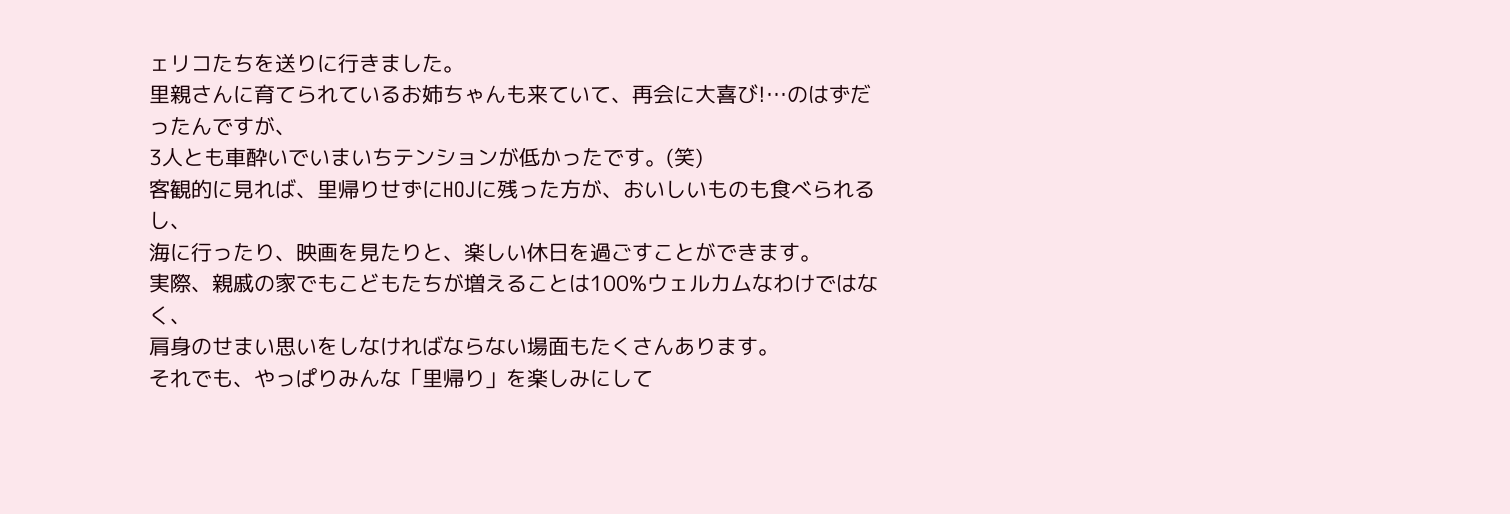ェリコたちを送りに行きました。
里親さんに育てられているお姉ちゃんも来ていて、再会に大喜び!…のはずだったんですが、
3人とも車酔いでいまいちテンションが低かったです。(笑)
客観的に見れば、里帰りせずにHOJに残った方が、おいしいものも食べられるし、
海に行ったり、映画を見たりと、楽しい休日を過ごすことができます。
実際、親戚の家でもこどもたちが増えることは100%ウェルカムなわけではなく、
肩身のせまい思いをしなければならない場面もたくさんあります。
それでも、やっぱりみんな「里帰り」を楽しみにして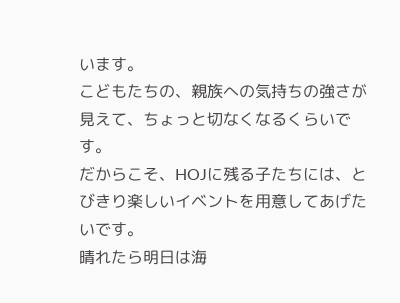います。
こどもたちの、親族への気持ちの強さが見えて、ちょっと切なくなるくらいです。
だからこそ、HOJに残る子たちには、とびきり楽しいイベントを用意してあげたいです。
晴れたら明日は海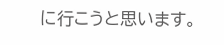に行こうと思います。